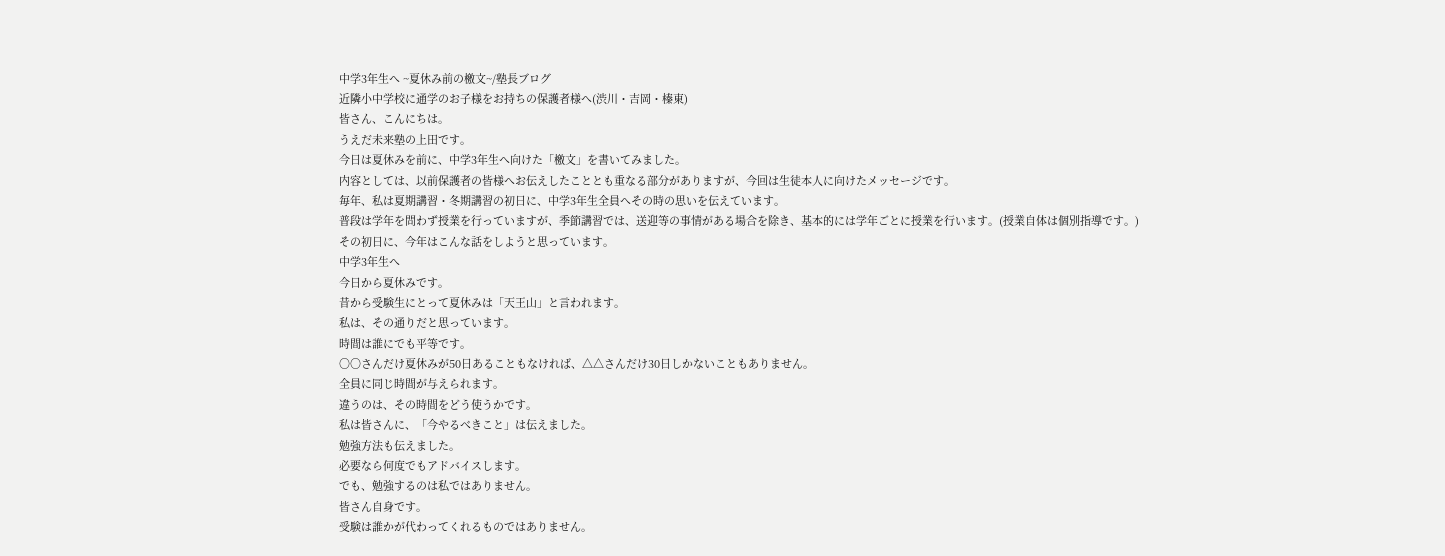中学3年生へ ~夏休み前の檄文~/塾長ブログ
近隣小中学校に通学のお子様をお持ちの保護者様へ(渋川・吉岡・榛東)
皆さん、こんにちは。
うえだ未来塾の上田です。
今日は夏休みを前に、中学3年生へ向けた「檄文」を書いてみました。
内容としては、以前保護者の皆様へお伝えしたこととも重なる部分がありますが、今回は生徒本人に向けたメッセージです。
毎年、私は夏期講習・冬期講習の初日に、中学3年生全員へその時の思いを伝えています。
普段は学年を問わず授業を行っていますが、季節講習では、送迎等の事情がある場合を除き、基本的には学年ごとに授業を行います。(授業自体は個別指導です。)
その初日に、今年はこんな話をしようと思っています。
中学3年生へ
今日から夏休みです。
昔から受験生にとって夏休みは「天王山」と言われます。
私は、その通りだと思っています。
時間は誰にでも平等です。
〇〇さんだけ夏休みが50日あることもなければ、△△さんだけ30日しかないこともありません。
全員に同じ時間が与えられます。
違うのは、その時間をどう使うかです。
私は皆さんに、「今やるべきこと」は伝えました。
勉強方法も伝えました。
必要なら何度でもアドバイスします。
でも、勉強するのは私ではありません。
皆さん自身です。
受験は誰かが代わってくれるものではありません。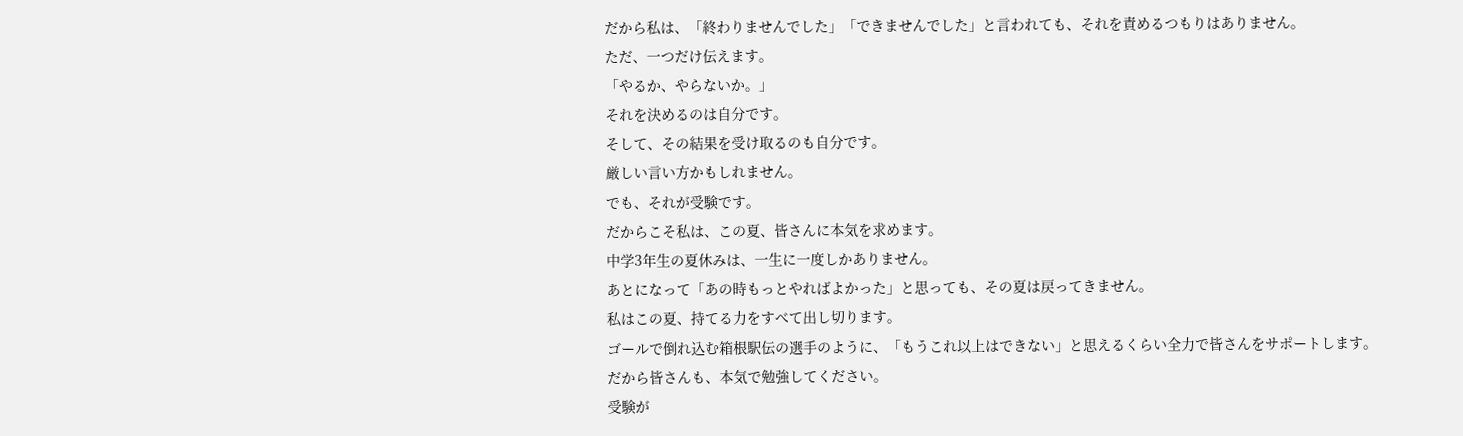だから私は、「終わりませんでした」「できませんでした」と言われても、それを責めるつもりはありません。
ただ、一つだけ伝えます。
「やるか、やらないか。」
それを決めるのは自分です。
そして、その結果を受け取るのも自分です。
厳しい言い方かもしれません。
でも、それが受験です。
だからこそ私は、この夏、皆さんに本気を求めます。
中学3年生の夏休みは、一生に一度しかありません。
あとになって「あの時もっとやればよかった」と思っても、その夏は戻ってきません。
私はこの夏、持てる力をすべて出し切ります。
ゴールで倒れ込む箱根駅伝の選手のように、「もうこれ以上はできない」と思えるくらい全力で皆さんをサポートします。
だから皆さんも、本気で勉強してください。
受験が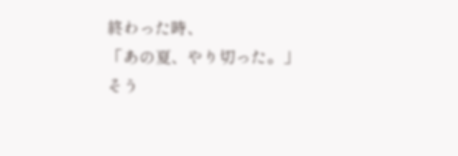終わった時、
「あの夏、やり切った。」
そう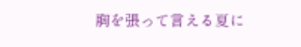胸を張って言える夏に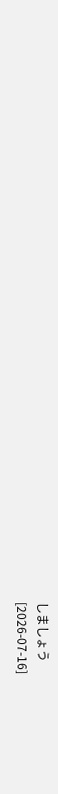しましょう
[2026-07-16]